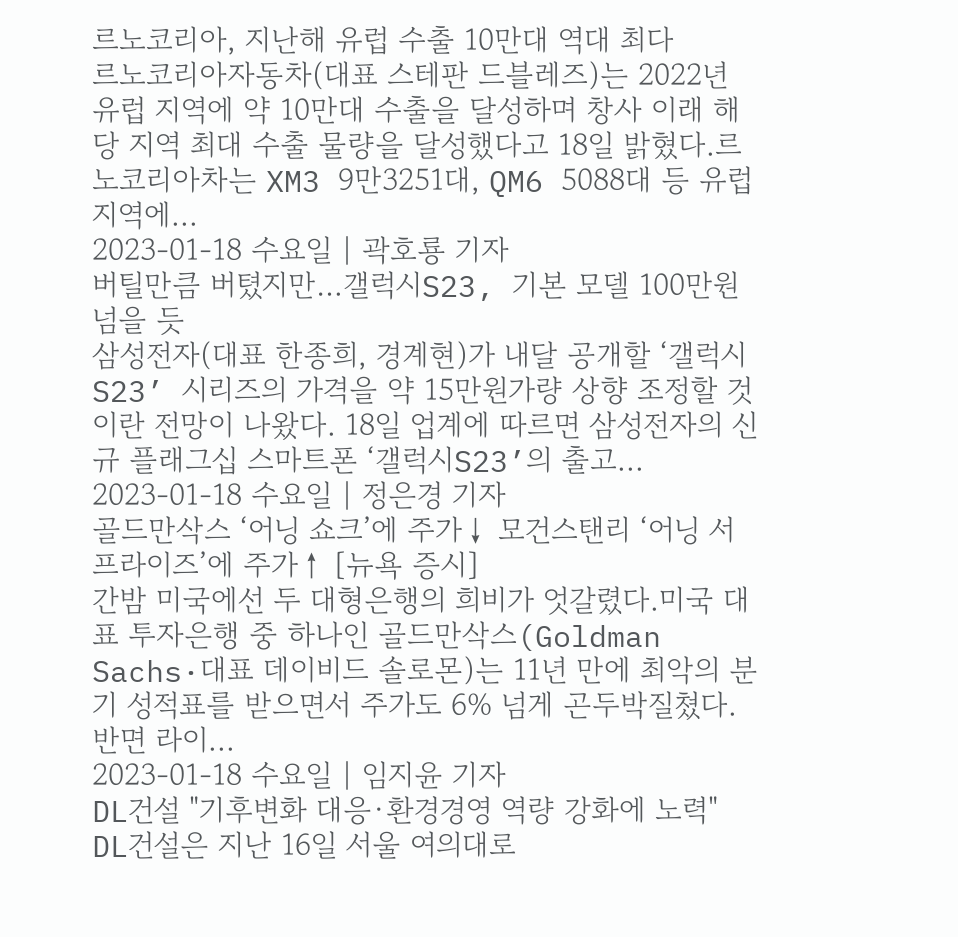르노코리아, 지난해 유럽 수출 10만대 역대 최다
르노코리아자동차(대표 스테판 드블레즈)는 2022년 유럽 지역에 약 10만대 수출을 달성하며 창사 이래 해당 지역 최대 수출 물량을 달성했다고 18일 밝혔다.르노코리아차는 XM3 9만3251대, QM6 5088대 등 유럽 지역에...
2023-01-18 수요일 | 곽호룡 기자
버틸만큼 버텼지만…갤럭시S23, 기본 모델 100만원 넘을 듯
삼성전자(대표 한종희, 경계현)가 내달 공개할 ‘갤럭시S23’ 시리즈의 가격을 약 15만원가량 상향 조정할 것이란 전망이 나왔다. 18일 업계에 따르면 삼성전자의 신규 플래그십 스마트폰 ‘갤럭시S23’의 출고...
2023-01-18 수요일 | 정은경 기자
골드만삭스 ‘어닝 쇼크’에 주가↓ 모건스탠리 ‘어닝 서프라이즈’에 주가↑ [뉴욕 증시]
간밤 미국에선 두 대형은행의 희비가 엇갈렸다.미국 대표 투자은행 중 하나인 골드만삭스(Goldman Sachs·대표 데이비드 솔로몬)는 11년 만에 최악의 분기 성적표를 받으면서 주가도 6% 넘게 곤두박질쳤다. 반면 라이...
2023-01-18 수요일 | 임지윤 기자
DL건설 "기후변화 대응·환경경영 역량 강화에 노력"
DL건설은 지난 16일 서울 여의대로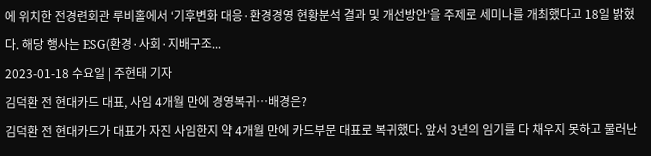에 위치한 전경련회관 루비홀에서 ‘기후변화 대응·환경경영 현황분석 결과 및 개선방안’을 주제로 세미나를 개최했다고 18일 밝혔다. 해당 행사는 ESG(환경·사회·지배구조...
2023-01-18 수요일 | 주현태 기자
김덕환 전 현대카드 대표, 사임 4개월 만에 경영복귀…배경은?
김덕환 전 현대카드가 대표가 자진 사임한지 약 4개월 만에 카드부문 대표로 복귀했다. 앞서 3년의 임기를 다 채우지 못하고 물러난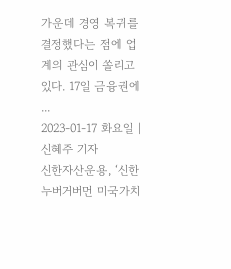가운데 경영 복귀를 결정했다는 점에 업계의 관심이 쏠리고 있다. 17일 금융권에 ...
2023-01-17 화요일 | 신혜주 기자
신한자산운용, ‘신한 누버거버먼 미국가치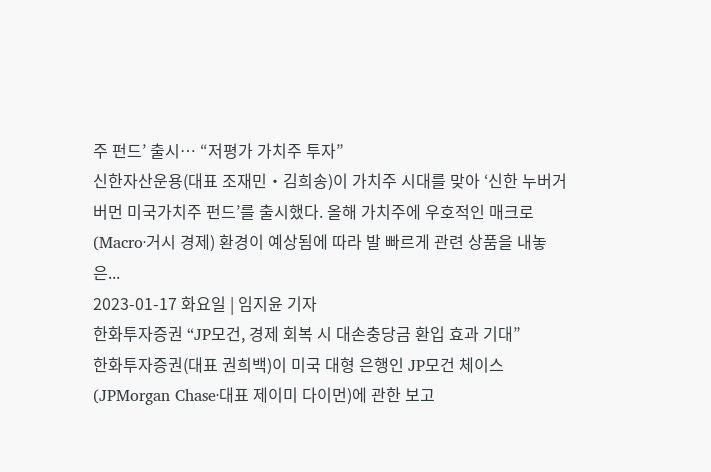주 펀드’ 출시… “저평가 가치주 투자”
신한자산운용(대표 조재민‧김희송)이 가치주 시대를 맞아 ‘신한 누버거버먼 미국가치주 펀드’를 출시했다. 올해 가치주에 우호적인 매크로(Macro‧거시 경제) 환경이 예상됨에 따라 발 빠르게 관련 상품을 내놓은...
2023-01-17 화요일 | 임지윤 기자
한화투자증권 “JP모건, 경제 회복 시 대손충당금 환입 효과 기대”
한화투자증권(대표 권희백)이 미국 대형 은행인 JP모건 체이스(JPMorgan Chase‧대표 제이미 다이먼)에 관한 보고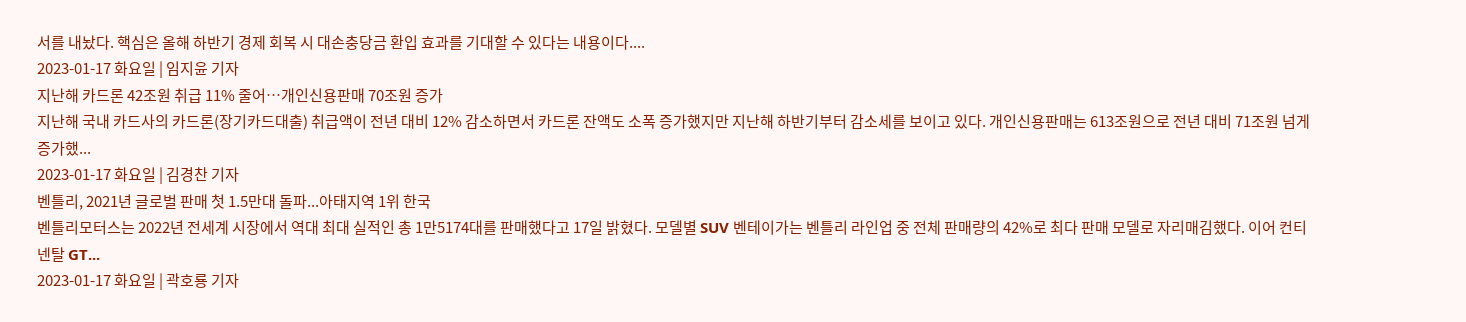서를 내놨다. 핵심은 올해 하반기 경제 회복 시 대손충당금 환입 효과를 기대할 수 있다는 내용이다....
2023-01-17 화요일 | 임지윤 기자
지난해 카드론 42조원 취급 11% 줄어…개인신용판매 70조원 증가
지난해 국내 카드사의 카드론(장기카드대출) 취급액이 전년 대비 12% 감소하면서 카드론 잔액도 소폭 증가했지만 지난해 하반기부터 감소세를 보이고 있다. 개인신용판매는 613조원으로 전년 대비 71조원 넘게 증가했...
2023-01-17 화요일 | 김경찬 기자
벤틀리, 2021년 글로벌 판매 첫 1.5만대 돌파...아태지역 1위 한국
벤틀리모터스는 2022년 전세계 시장에서 역대 최대 실적인 총 1만5174대를 판매했다고 17일 밝혔다. 모델별 SUV 벤테이가는 벤틀리 라인업 중 전체 판매량의 42%로 최다 판매 모델로 자리매김했다. 이어 컨티넨탈 GT...
2023-01-17 화요일 | 곽호룡 기자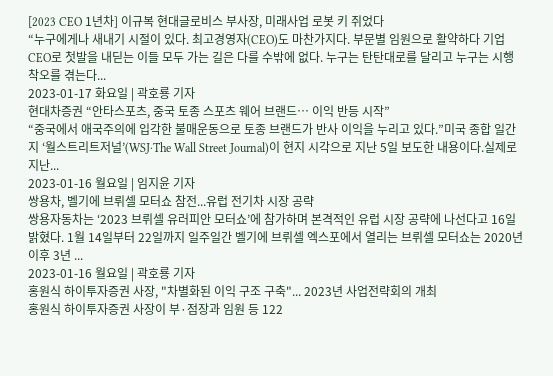[2023 CEO 1년차] 이규복 현대글로비스 부사장, 미래사업 로봇 키 쥐었다
“누구에게나 새내기 시절이 있다. 최고경영자(CEO)도 마찬가지다. 부문별 임원으로 활약하다 기업 CEO로 첫발을 내딛는 이들 모두 가는 길은 다를 수밖에 없다. 누구는 탄탄대로를 달리고 누구는 시행착오를 겪는다...
2023-01-17 화요일 | 곽호룡 기자
현대차증권 “안타스포츠, 중국 토종 스포츠 웨어 브랜드… 이익 반등 시작”
“중국에서 애국주의에 입각한 불매운동으로 토종 브랜드가 반사 이익을 누리고 있다.”미국 종합 일간지 ‘월스트리트저널’(WSJ‧The Wall Street Journal)이 현지 시각으로 지난 5일 보도한 내용이다.실제로 지난...
2023-01-16 월요일 | 임지윤 기자
쌍용차, 벨기에 브뤼셀 모터쇼 참전...유럽 전기차 시장 공략
쌍용자동차는 ‘2023 브뤼셀 유러피안 모터쇼’에 참가하며 본격적인 유럽 시장 공략에 나선다고 16일 밝혔다. 1월 14일부터 22일까지 일주일간 벨기에 브뤼셀 엑스포에서 열리는 브뤼셀 모터쇼는 2020년 이후 3년 ...
2023-01-16 월요일 | 곽호룡 기자
홍원식 하이투자증권 사장, "차별화된 이익 구조 구축"... 2023년 사업전략회의 개최
홍원식 하이투자증권 사장이 부·점장과 임원 등 122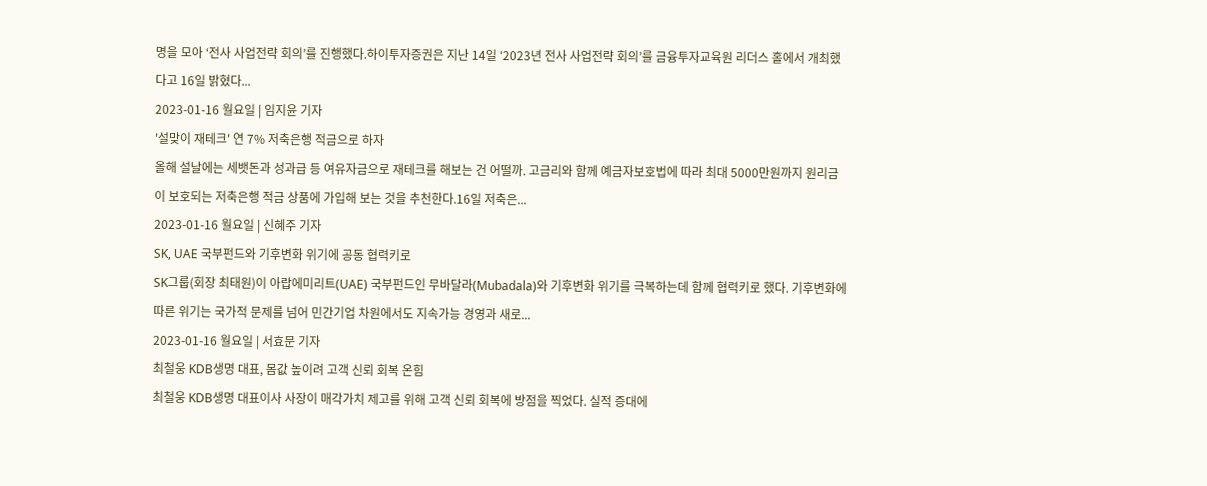명을 모아 ‘전사 사업전략 회의’를 진행했다.하이투자증권은 지난 14일 ‘2023년 전사 사업전략 회의’를 금융투자교육원 리더스 홀에서 개최했다고 16일 밝혔다...
2023-01-16 월요일 | 임지윤 기자
'설맞이 재테크' 연 7% 저축은행 적금으로 하자
올해 설날에는 세뱃돈과 성과급 등 여유자금으로 재테크를 해보는 건 어떨까. 고금리와 함께 예금자보호법에 따라 최대 5000만원까지 원리금이 보호되는 저축은행 적금 상품에 가입해 보는 것을 추천한다.16일 저축은...
2023-01-16 월요일 | 신혜주 기자
SK, UAE 국부펀드와 기후변화 위기에 공동 협력키로
SK그룹(회장 최태원)이 아랍에미리트(UAE) 국부펀드인 무바달라(Mubadala)와 기후변화 위기를 극복하는데 함께 협력키로 했다. 기후변화에 따른 위기는 국가적 문제를 넘어 민간기업 차원에서도 지속가능 경영과 새로...
2023-01-16 월요일 | 서효문 기자
최철웅 KDB생명 대표, 몸값 높이려 고객 신뢰 회복 온힘
최철웅 KDB생명 대표이사 사장이 매각가치 제고를 위해 고객 신뢰 회복에 방점을 찍었다. 실적 증대에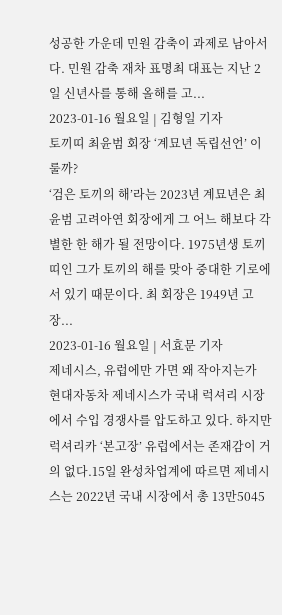성공한 가운데 민원 감축이 과제로 남아서다. 민원 감축 재차 표명최 대표는 지난 2일 신년사를 통해 올해를 고...
2023-01-16 월요일 | 김형일 기자
토끼띠 최윤범 회장 ‘계묘년 독립선언’ 이룰까?
‘검은 토끼의 해’라는 2023년 계묘년은 최윤범 고려아연 회장에게 그 어느 해보다 각별한 한 해가 될 전망이다. 1975년생 토끼띠인 그가 토끼의 해를 맞아 중대한 기로에 서 있기 때문이다. 최 회장은 1949년 고 장...
2023-01-16 월요일 | 서효문 기자
제네시스, 유럽에만 가면 왜 작아지는가
현대자동차 제네시스가 국내 럭셔리 시장에서 수입 경쟁사를 압도하고 있다. 하지만 럭셔리카 ‘본고장’ 유럽에서는 존재감이 거의 없다.15일 완성차업계에 따르면 제네시스는 2022년 국내 시장에서 총 13만5045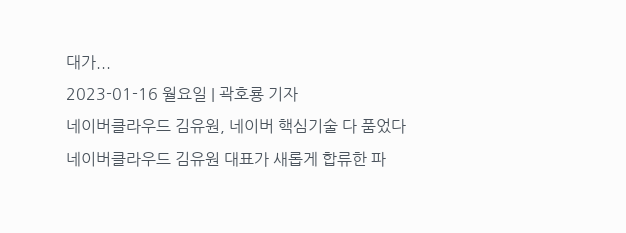대가...
2023-01-16 월요일 | 곽호룡 기자
네이버클라우드 김유원, 네이버 핵심기술 다 품었다
네이버클라우드 김유원 대표가 새롭게 합류한 파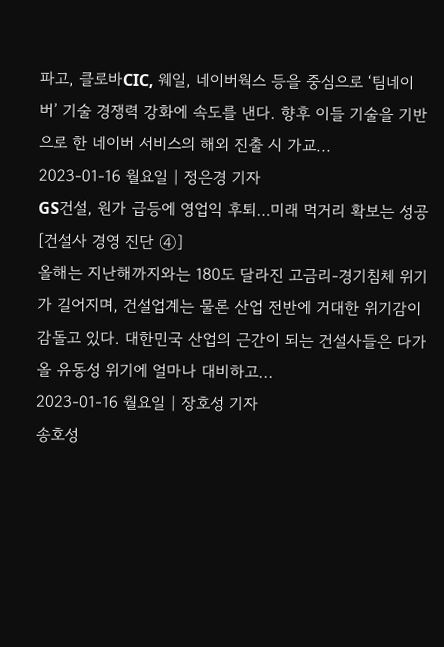파고, 클로바CIC, 웨일, 네이버웍스 등을 중심으로 ‘팀네이버’ 기술 경쟁력 강화에 속도를 낸다. 향후 이들 기술을 기반으로 한 네이버 서비스의 해외 진출 시 가교...
2023-01-16 월요일 | 정은경 기자
GS건설, 원가 급등에 영업익 후퇴…미래 먹거리 확보는 성공 [건설사 경영 진단 ④]
올해는 지난해까지와는 180도 달라진 고금리-경기침체 위기가 길어지며, 건설업계는 물론 산업 전반에 거대한 위기감이 감돌고 있다. 대한민국 산업의 근간이 되는 건설사들은 다가올 유동성 위기에 얼마나 대비하고...
2023-01-16 월요일 | 장호성 기자
송호성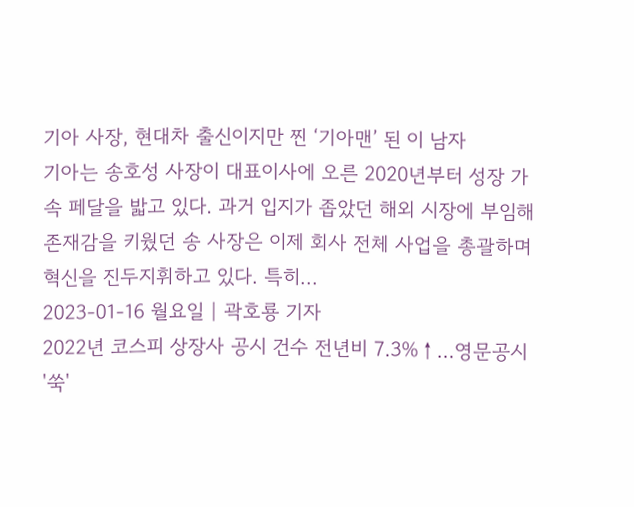기아 사장, 현대차 출신이지만 찐 ‘기아맨’ 된 이 남자
기아는 송호성 사장이 대표이사에 오른 2020년부터 성장 가속 페달을 밟고 있다. 과거 입지가 좁았던 해외 시장에 부임해 존재감을 키웠던 송 사장은 이제 회사 전체 사업을 총괄하며 혁신을 진두지휘하고 있다. 특히...
2023-01-16 월요일 | 곽호룡 기자
2022년 코스피 상장사 공시 건수 전년비 7.3%↑…영문공시 '쑥'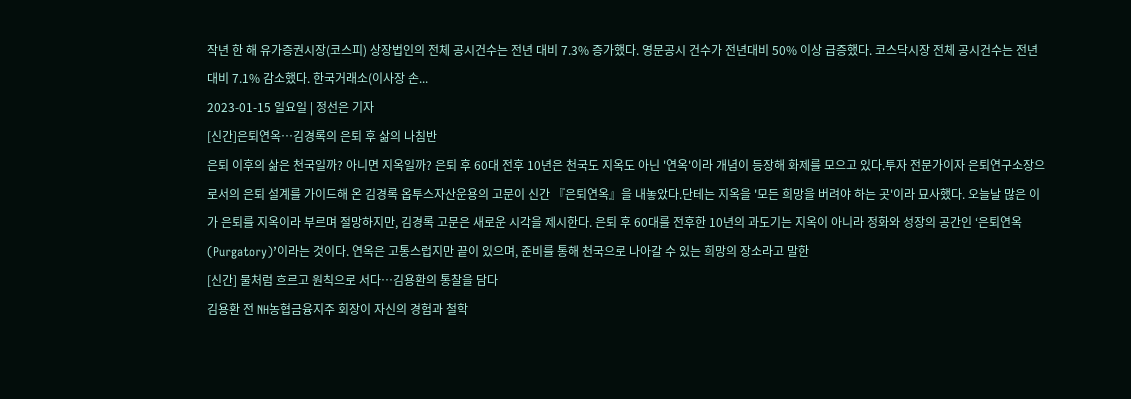작년 한 해 유가증권시장(코스피) 상장법인의 전체 공시건수는 전년 대비 7.3% 증가했다. 영문공시 건수가 전년대비 50% 이상 급증했다. 코스닥시장 전체 공시건수는 전년 대비 7.1% 감소했다. 한국거래소(이사장 손...
2023-01-15 일요일 | 정선은 기자
[신간]은퇴연옥…김경록의 은퇴 후 삶의 나침반
은퇴 이후의 삶은 천국일까? 아니면 지옥일까? 은퇴 후 60대 전후 10년은 천국도 지옥도 아닌 '연옥'이라 개념이 등장해 화제를 모으고 있다.투자 전문가이자 은퇴연구소장으로서의 은퇴 설계를 가이드해 온 김경록 옵투스자산운용의 고문이 신간 『은퇴연옥』을 내놓았다.단테는 지옥을 '모든 희망을 버려야 하는 곳'이라 묘사했다. 오늘날 많은 이가 은퇴를 지옥이라 부르며 절망하지만, 김경록 고문은 새로운 시각을 제시한다. 은퇴 후 60대를 전후한 10년의 과도기는 지옥이 아니라 정화와 성장의 공간인 ‘은퇴연옥(Purgatory)’이라는 것이다. 연옥은 고통스럽지만 끝이 있으며, 준비를 통해 천국으로 나아갈 수 있는 희망의 장소라고 말한
[신간] 물처럼 흐르고 원칙으로 서다…김용환의 통찰을 담다
김용환 전 NH농협금융지주 회장이 자신의 경험과 철학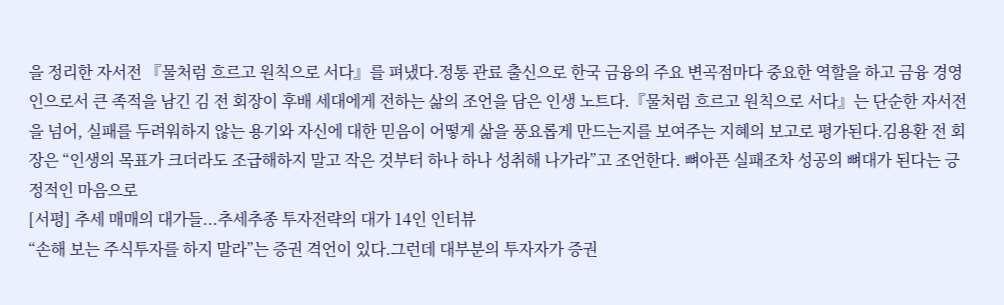을 정리한 자서전 『물처럼 흐르고 원칙으로 서다』를 펴냈다.정통 관료 출신으로 한국 금융의 주요 변곡점마다 중요한 역할을 하고 금융 경영인으로서 큰 족적을 남긴 김 전 회장이 후배 세대에게 전하는 삶의 조언을 담은 인생 노트다.『물처럼 흐르고 원칙으로 서다』는 단순한 자서전을 넘어, 실패를 두려워하지 않는 용기와 자신에 대한 믿음이 어떻게 삶을 풍요롭게 만드는지를 보여주는 지혜의 보고로 평가된다.김용환 전 회장은 “인생의 목표가 크더라도 조급해하지 말고 작은 것부터 하나 하나 성취해 나가라”고 조언한다. 뼈아픈 실패조차 성공의 뼈대가 된다는 긍정적인 마음으로
[서평] 추세 매매의 대가들...추세추종 투자전략의 대가 14인 인터뷰
“손해 보는 주식투자를 하지 말라”는 증권 격언이 있다.그런데 대부분의 투자자가 증권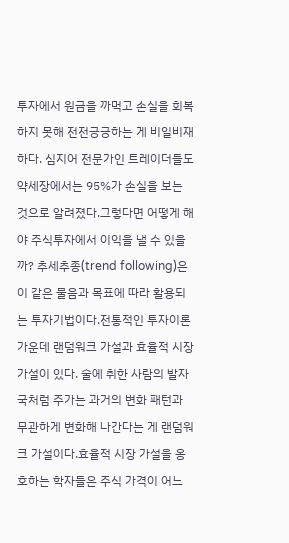투자에서 원금을 까먹고 손실을 회복하지 못해 전전긍긍하는 게 비일비재하다. 심지어 전문가인 트레이더들도 약세장에서는 95%가 손실을 보는 것으로 알려졌다.그렇다면 어떻게 해야 주식투자에서 이익을 낼 수 있을까? 추세추종(trend following)은 이 같은 물음과 목표에 따라 활용되는 투자기법이다.전통적인 투자이론 가운데 랜덤워크 가설과 효율적 시장 가설이 있다. 술에 취한 사람의 발자국처럼 주가는 과거의 변화 패턴과 무관하게 변화해 나간다는 게 랜덤워크 가설이다.효율적 시장 가설을 옹호하는 학자들은 주식 가격이 어느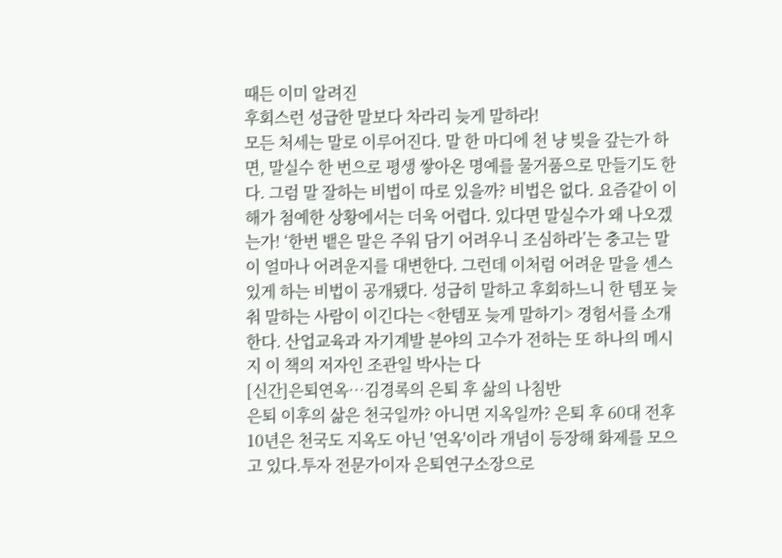때든 이미 알려진
후회스런 성급한 말보다 차라리 늦게 말하라!
모든 처세는 말로 이루어진다. 말 한 마디에 천 냥 빚을 갚는가 하면, 말실수 한 번으로 평생 쌓아온 명예를 물거품으로 만들기도 한다. 그럼 말 잘하는 비법이 따로 있을까? 비법은 없다. 요즘같이 이해가 첨예한 상황에서는 더욱 어렵다. 있다면 말실수가 왜 나오겠는가! ‘한번 뱉은 말은 주워 담기 어려우니 조심하라’는 충고는 말이 얼마나 어려운지를 대변한다. 그런데 이처럼 어려운 말을 센스있게 하는 비법이 공개됐다. 성급히 말하고 후회하느니 한 템포 늦춰 말하는 사람이 이긴다는 <한템포 늦게 말하기> 경험서를 소개한다. 산업교육과 자기계발 분야의 고수가 전하는 또 하나의 메시지 이 책의 저자인 조관일 박사는 다
[신간]은퇴연옥…김경록의 은퇴 후 삶의 나침반
은퇴 이후의 삶은 천국일까? 아니면 지옥일까? 은퇴 후 60대 전후 10년은 천국도 지옥도 아닌 '연옥'이라 개념이 등장해 화제를 모으고 있다.투자 전문가이자 은퇴연구소장으로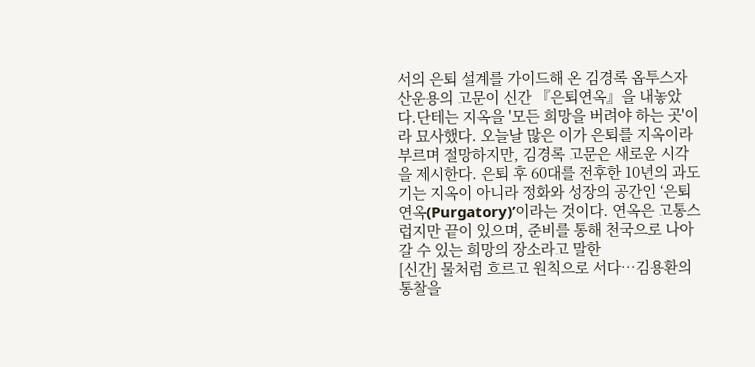서의 은퇴 설계를 가이드해 온 김경록 옵투스자산운용의 고문이 신간 『은퇴연옥』을 내놓았다.단테는 지옥을 '모든 희망을 버려야 하는 곳'이라 묘사했다. 오늘날 많은 이가 은퇴를 지옥이라 부르며 절망하지만, 김경록 고문은 새로운 시각을 제시한다. 은퇴 후 60대를 전후한 10년의 과도기는 지옥이 아니라 정화와 성장의 공간인 ‘은퇴연옥(Purgatory)’이라는 것이다. 연옥은 고통스럽지만 끝이 있으며, 준비를 통해 천국으로 나아갈 수 있는 희망의 장소라고 말한
[신간] 물처럼 흐르고 원칙으로 서다…김용환의 통찰을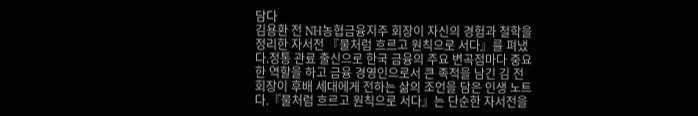담다
김용환 전 NH농협금융지주 회장이 자신의 경험과 철학을 정리한 자서전 『물처럼 흐르고 원칙으로 서다』를 펴냈다.정통 관료 출신으로 한국 금융의 주요 변곡점마다 중요한 역할을 하고 금융 경영인으로서 큰 족적을 남긴 김 전 회장이 후배 세대에게 전하는 삶의 조언을 담은 인생 노트다.『물처럼 흐르고 원칙으로 서다』는 단순한 자서전을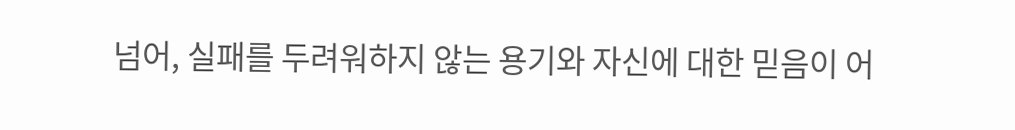넘어, 실패를 두려워하지 않는 용기와 자신에 대한 믿음이 어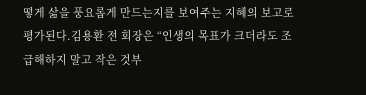떻게 삶을 풍요롭게 만드는지를 보여주는 지혜의 보고로 평가된다.김용환 전 회장은 “인생의 목표가 크더라도 조급해하지 말고 작은 것부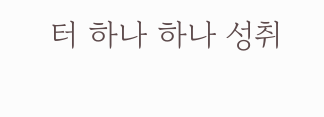터 하나 하나 성취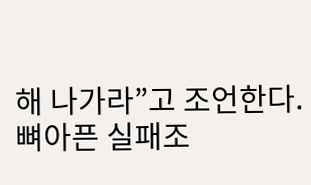해 나가라”고 조언한다. 뼈아픈 실패조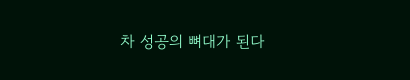차 성공의 뼈대가 된다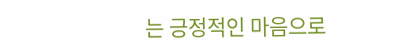는 긍정적인 마음으로